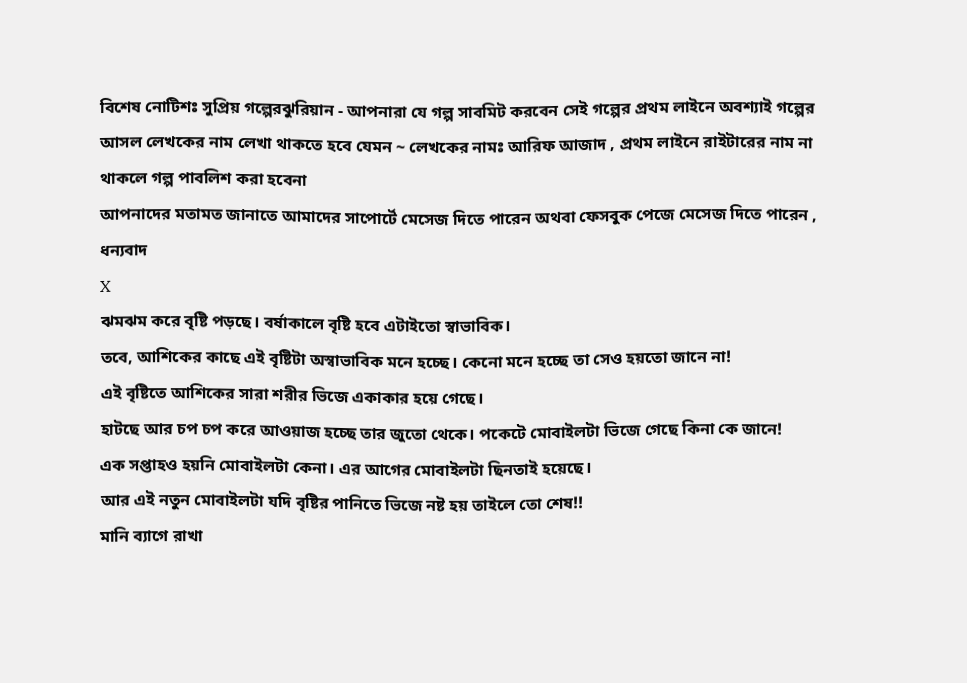বিশেষ নোটিশঃ সুপ্রিয় গল্পেরঝুরিয়ান - আপনারা যে গল্প সাবমিট করবেন সেই গল্পের প্রথম লাইনে অবশ্যাই গল্পের আসল লেখকের নাম লেখা থাকতে হবে যেমন ~ লেখকের নামঃ আরিফ আজাদ , প্রথম লাইনে রাইটারের নাম না থাকলে গল্প পাবলিশ করা হবেনা
আপনাদের মতামত জানাতে আমাদের সাপোর্টে মেসেজ দিতে পারেন অথবা ফেসবুক পেজে মেসেজ দিতে পারেন , ধন্যবাদ
X
ঝমঝম করে বৃষ্টি পড়ছে। বর্ষাকালে বৃষ্টি হবে এটাইতো স্বাভাবিক।
তবে, আশিকের কাছে এই বৃষ্টিটা অস্বাভাবিক মনে হচ্ছে। কেনো মনে হচ্ছে তা সেও হয়তো জানে না!
এই বৃষ্টিতে আশিকের সারা শরীর ভিজে একাকার হয়ে গেছে।
হাটছে আর চপ চপ করে আওয়াজ হচ্ছে তার জুতো থেকে। পকেটে মোবাইলটা ভিজে গেছে কিনা কে জানে!
এক সপ্তাহও হয়নি মোবাইলটা কেনা। এর আগের মোবাইলটা ছিনতাই হয়েছে।
আর এই নতুন মোবাইলটা যদি বৃষ্টির পানিতে ভিজে নষ্ট হয় তাইলে তো শেষ!!
মানি ব্যাগে রাখা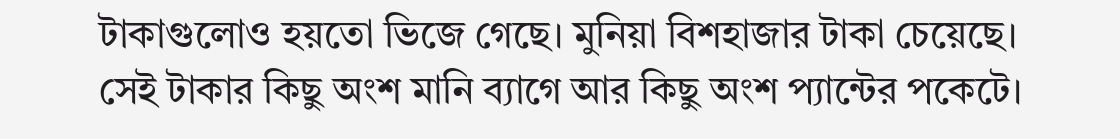টাকাগুলোও হয়তো ভিজে গেছে। মুনিয়া বিশহাজার টাকা চেয়েছে।
সেই টাকার কিছু অংশ মানি ব্যাগে আর কিছু অংশ প্যান্টের পকেটে।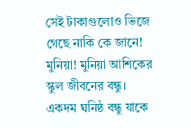সেই টাকাগুলোও ভিজে গেছে নাকি কে জানে! মুনিয়া! মুনিয়া আশিকের স্কুল জীবনের বন্ধু।
একদম ঘনিষ্ঠ বন্ধু যাকে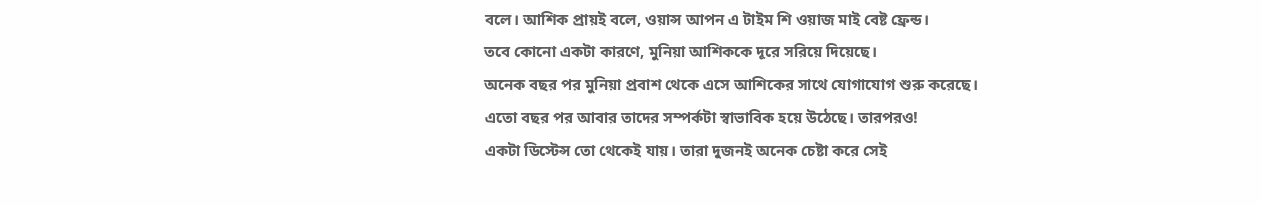বলে। আশিক প্রায়ই বলে, ওয়ান্স আপন এ টাইম শি ওয়াজ মাই বেষ্ট ফ্রেন্ড।
তবে কোনো একটা কারণে, মুনিয়া আশিককে দূরে সরিয়ে দিয়েছে।
অনেক বছর পর মুনিয়া প্রবাশ থেকে এসে আশিকের সাথে যোগাযোগ শুরু করেছে।
এতো বছর পর আবার তাদের সম্পর্কটা স্বাভাবিক হয়ে উঠেছে। তারপরও!
একটা ডিস্টেন্স তো থেকেই যায়। তারা দুজনই অনেক চেষ্টা করে সেই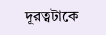দূরত্বটাকে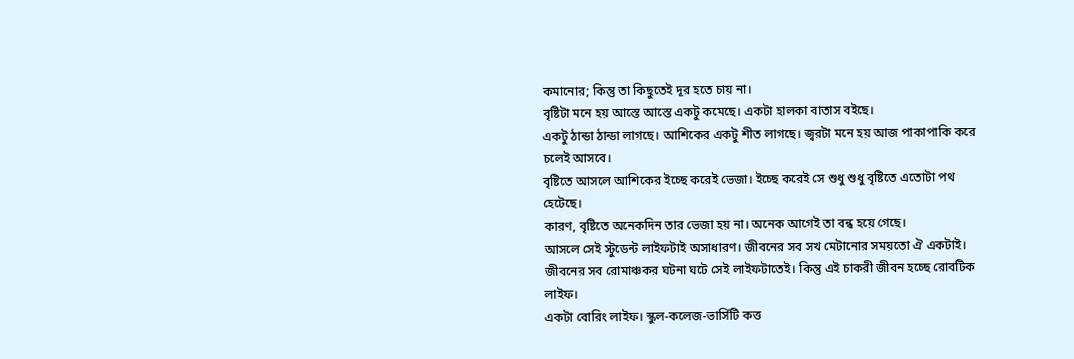কমানোর; কিন্তু তা কিছুতেই দূর হতে চায় না।
বৃষ্টিটা মনে হয় আস্তে আস্তে একটু কমেছে। একটা হালকা বাতাস বইছে।
একটু ঠান্ডা ঠান্ডা লাগছে। আশিকের একটু শীত লাগছে। জ্বরটা মনে হয় আজ পাকাপাকি করে চলেই আসবে।
বৃষ্টিতে আসলে আশিকের ইচ্ছে করেই ভেজা। ইচ্ছে করেই সে শুধু শুধু বৃষ্টিতে এতোটা পথ হেটেছে।
কারণ, বৃষ্টিতে অনেকদিন তার ভেজা হয় না। অনেক আগেই তা বন্ধ হয়ে গেছে।
আসলে সেই স্টুডেন্ট লাইফটাই অসাধারণ। জীবনের সব সখ মেটানোর সময়তো ঐ একটাই।
জীবনের সব রোমাঞ্চকর ঘটনা ঘটে সেই লাইফটাতেই। কিন্তু এই চাকরী জীবন হচ্ছে রোবটিক লাইফ।
একটা বোরিং লাইফ। স্কুল-কলেজ-ভার্সিটি কত্ত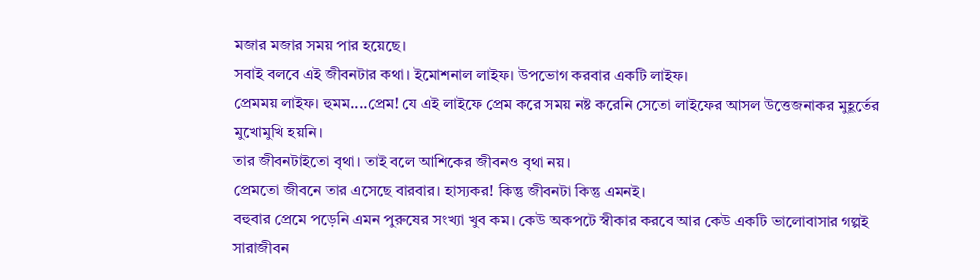মজার মজার সময় পার হয়েছে।
সবাই বলবে এই জীবনটার কথা। ইমোশনাল লাইফ। উপভোগ করবার একটি লাইফ।
প্রেমময় লাইফ। হুমম....প্রেম! যে এই লাইফে প্রেম করে সময় নষ্ট করেনি সেতো লাইফের আসল উত্তেজনাকর মুহূর্তের মুখোমুখি হয়নি।
তার জীবনটাইতো বৃথা। তাই বলে আশিকের জীবনও বৃথা নয়।
প্রেমতো জীবনে তার এসেছে বারবার। হাস্যকর! কিন্তু জীবনটা কিন্তু এমনই।
বহুবার প্রেমে পড়েনি এমন পুরুষের সংখ্যা খুব কম। কেউ অকপটে স্বীকার করবে আর কেউ একটি ভালোবাসার গল্পই সারাজীবন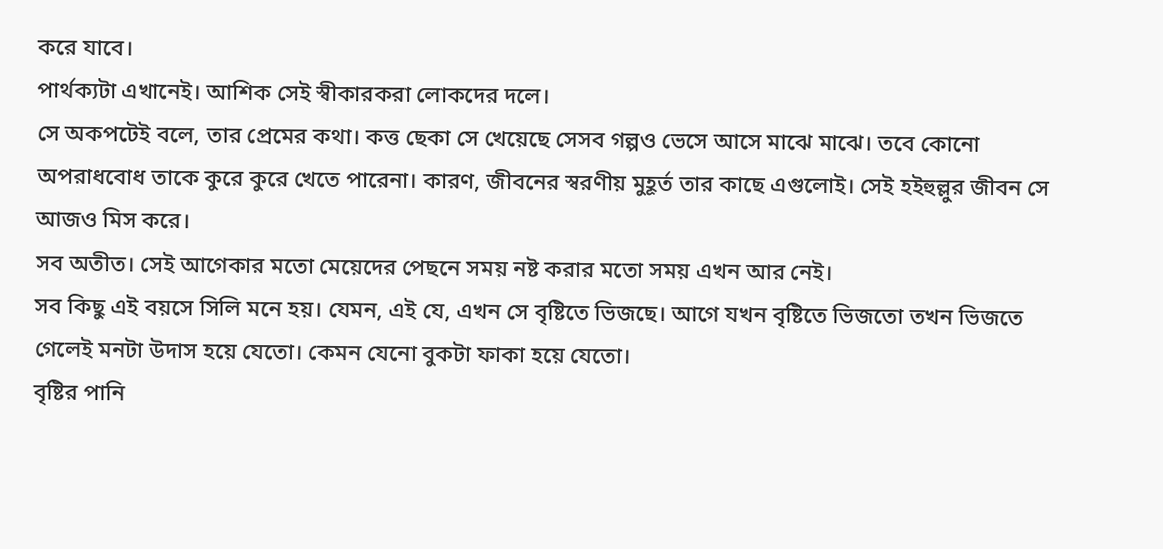করে যাবে।
পার্থক্যটা এখানেই। আশিক সেই স্বীকারকরা লোকদের দলে।
সে অকপটেই বলে, তার প্রেমের কথা। কত্ত ছেকা সে খেয়েছে সেসব গল্পও ভেসে আসে মাঝে মাঝে। তবে কোনো অপরাধবোধ তাকে কুরে কুরে খেতে পারেনা। কারণ, জীবনের স্বরণীয় মুহূর্ত তার কাছে এগুলোই। সেই হইহুল্লুর জীবন সে আজও মিস করে।
সব অতীত। সেই আগেকার মতো মেয়েদের পেছনে সময় নষ্ট করার মতো সময় এখন আর নেই।
সব কিছু এই বয়সে সিলি মনে হয়। যেমন, এই যে, এখন সে বৃষ্টিতে ভিজছে। আগে যখন বৃষ্টিতে ভিজতো তখন ভিজতে গেলেই মনটা উদাস হয়ে যেতো। কেমন যেনো বুকটা ফাকা হয়ে যেতো।
বৃষ্টির পানি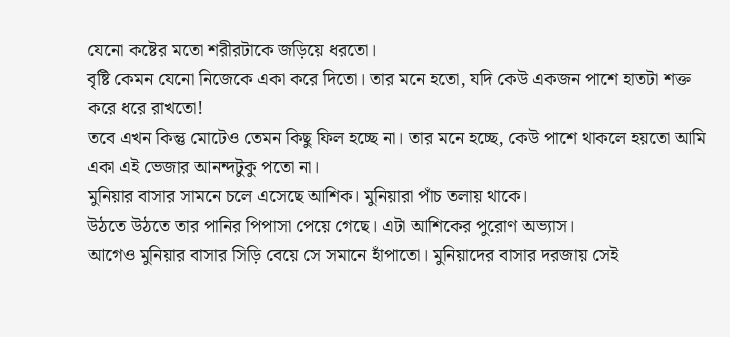যেনো কষ্টের মতো শরীরটাকে জড়িয়ে ধরতো।
বৃষ্টি কেমন যেনো নিজেকে একা করে দিতো। তার মনে হতো, যদি কেউ একজন পাশে হাতটা শক্ত করে ধরে রাখতো!
তবে এখন কিন্তু মোটেও তেমন কিছু ফিল হচ্ছে না। তার মনে হচ্ছে, কেউ পাশে থাকলে হয়তো আমি একা এই ভেজার আনন্দটুকু পতো না।
মুনিয়ার বাসার সামনে চলে এসেছে আশিক। মুনিয়ারা পাঁচ তলায় থাকে।
উঠতে উঠতে তার পানির পিপাসা পেয়ে গেছে। এটা আশিকের পুরোণ অভ্যাস।
আগেও মুনিয়ার বাসার সিড়ি বেয়ে সে সমানে হাঁপাতো। মুনিয়াদের বাসার দরজায় সেই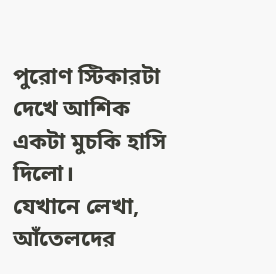পুরোণ স্টিকারটা দেখে আশিক একটা মুচকি হাসি দিলো।
যেখানে লেখা, আঁতেলদের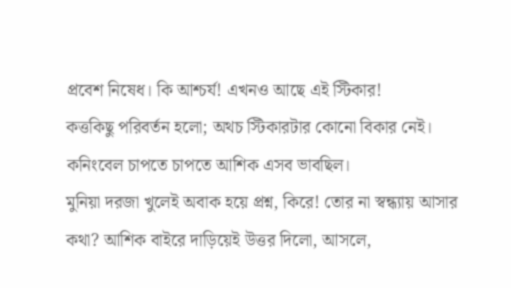প্রবেশ নিষেধ। কি আশ্চর্য! এখনও আছে এই স্টিকার!
কত্তকিছু পরিবর্তন হলো; অথচ স্টিকারটার কোনো বিকার নেই। কনিংবেল চাপতে চাপতে আশিক এসব ভাবছিল।
মুনিয়া দরজা খুলেই অবাক হয়ে প্রশ্ন, কিরে! তোর না স্বন্ধ্যায় আসার কথা? আশিক বাইরে দাড়িয়েই উত্তর দিলো, আসলে,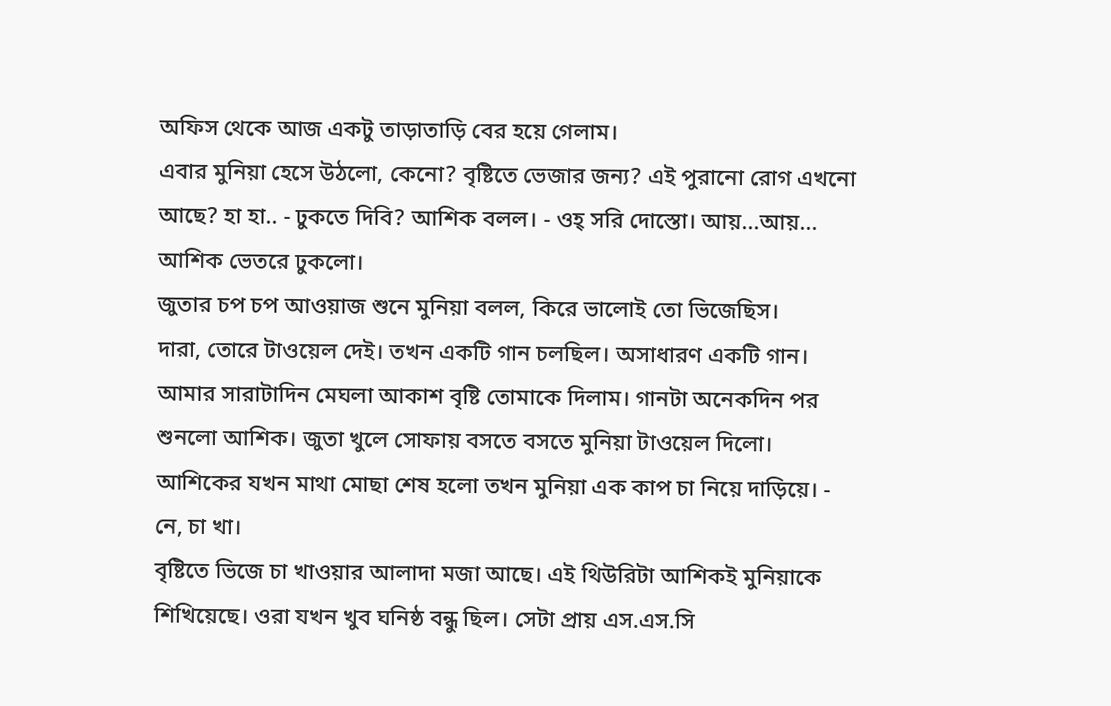অফিস থেকে আজ একটু তাড়াতাড়ি বের হয়ে গেলাম।
এবার মুনিয়া হেসে উঠলো, কেনো? বৃষ্টিতে ভেজার জন্য? এই পুরানো রোগ এখনো আছে? হা হা.. - ঢুকতে দিবি? আশিক বলল। - ওহ্ সরি দোস্তো। আয়...আয়... আশিক ভেতরে ঢুকলো।
জুতার চপ চপ আওয়াজ শুনে মুনিয়া বলল, কিরে ভালোই তো ভিজেছিস।
দারা, তোরে টাওয়েল দেই। তখন একটি গান চলছিল। অসাধারণ একটি গান।
আমার সারাটাদিন মেঘলা আকাশ বৃষ্টি তোমাকে দিলাম। গানটা অনেকদিন পর শুনলো আশিক। জুতা খুলে সোফায় বসতে বসতে মুনিয়া টাওয়েল দিলো। আশিকের যখন মাথা মোছা শেষ হলো তখন মুনিয়া এক কাপ চা নিয়ে দাড়িয়ে। - নে, চা খা।
বৃষ্টিতে ভিজে চা খাওয়ার আলাদা মজা আছে। এই থিউরিটা আশিকই মুনিয়াকে শিখিয়েছে। ওরা যখন খুব ঘনিষ্ঠ বন্ধু ছিল। সেটা প্রায় এস.এস.সি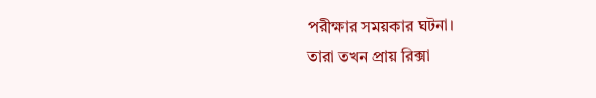পরীক্ষার সময়কার ঘটনা।
তারা তখন প্রায় রিক্সা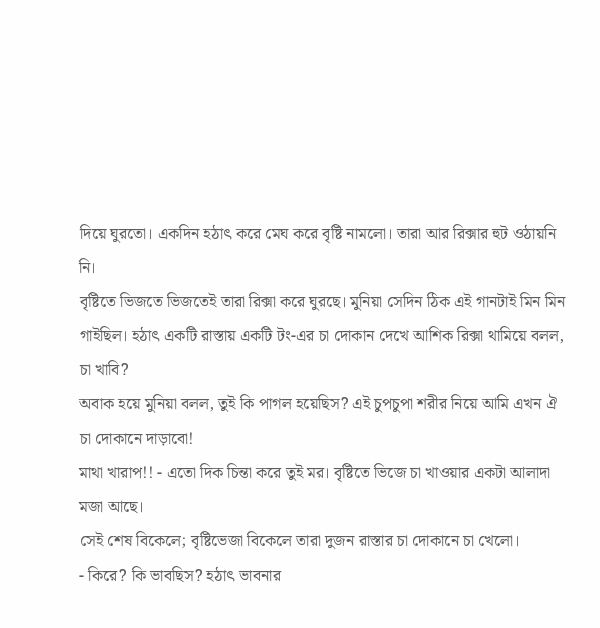দিয়ে ঘুরতো। একদিন হঠাৎ করে মেঘ করে বৃষ্টি নামলো। তারা আর রিক্সার হুট ওঠায়নি নি।
বৃষ্টিতে ভিজতে ভিজতেই তারা রিক্সা করে ঘুরছে। মুনিয়া সেদিন ঠিক এই গানটাই মিন মিন গাইছিল। হঠাৎ একটি রাস্তায় একটি টং-এর চা দোকান দেখে আশিক রিক্সা থামিয়ে বলল, চা খাবি?
অবাক হয়ে মুনিয়া বলল, তুই কি পাগল হয়েছিস? এই চুপচুপা শরীর নিয়ে আমি এখন ঐ চা দোকানে দাড়াবো!
মাথা খারাপ!! - এতো দিক চিন্তা করে তুই মর। বৃষ্টিতে ভিজে চা খাওয়ার একটা আলাদা মজা আছে।
সেই শেষ বিকেলে; বৃষ্টিভেজা বিকেলে তারা দুজন রাস্তার চা দোকানে চা খেলো।
- কিরে? কি ভাবছিস? হঠাৎ ভাবনার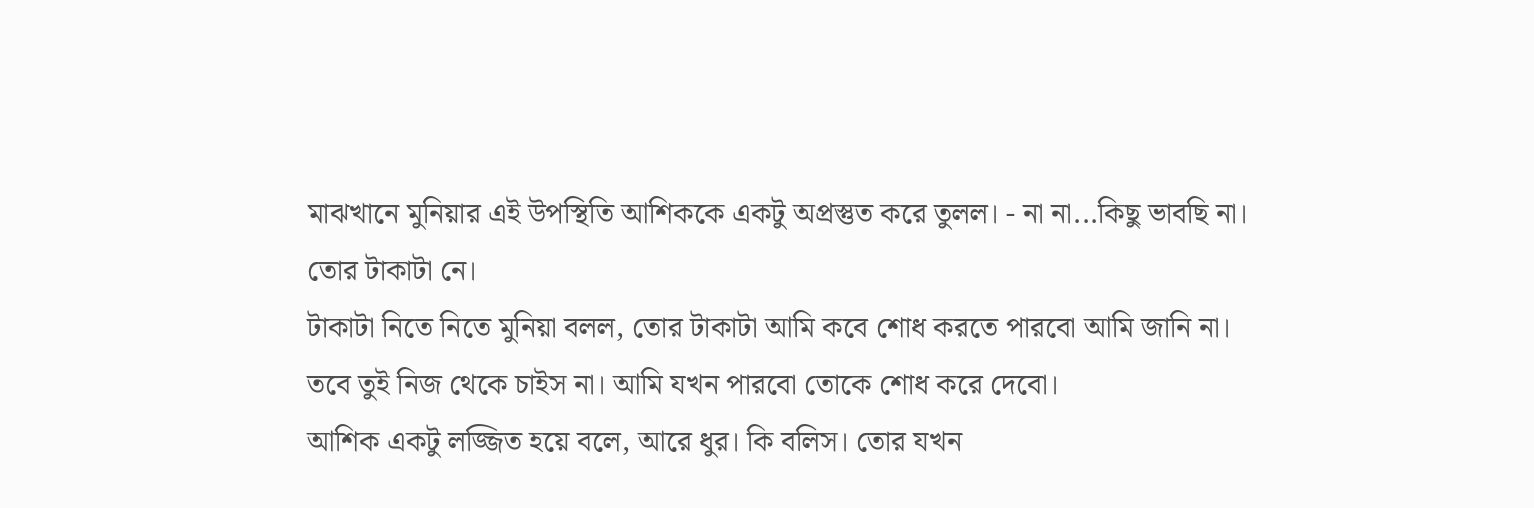মাঝখানে মুনিয়ার এই উপস্থিতি আশিককে একটু অপ্রস্তুত করে তুলল। - না না...কিছু ভাবছি না। তোর টাকাটা নে।
টাকাটা নিতে নিতে মুনিয়া বলল, তোর টাকাটা আমি কবে শোধ করতে পারবো আমি জানি না।
তবে তুই নিজ থেকে চাইস না। আমি যখন পারবো তোকে শোধ করে দেবো।
আশিক একটু লজ্জিত হয়ে বলে, আরে ধুর। কি বলিস। তোর যখন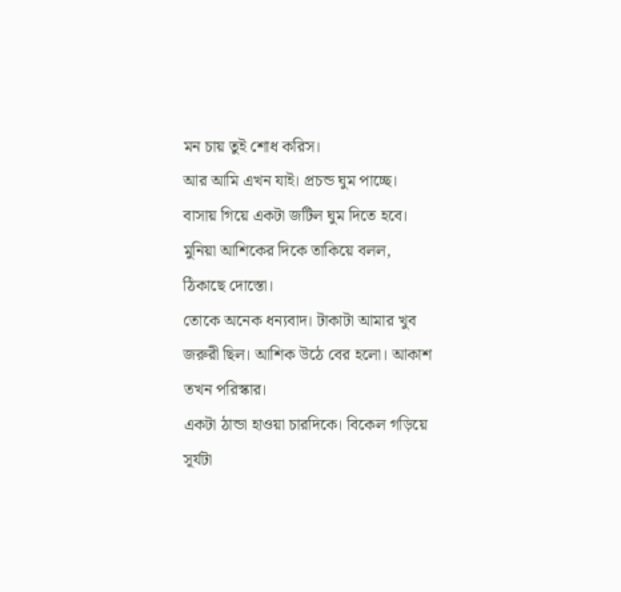মন চায় তুই শোধ করিস।
আর আমি এখন যাই। প্রচন্ড ঘুম পাচ্ছে। বাসায় গিয়ে একটা জটিল ঘুম দিতে হবে।
মুনিয়া আশিকের দিকে তাকিয়ে বলল, ঠিকাছে দোস্তো।
তোকে অনেক ধন্যবাদ। টাকাটা আমার খুব জরুরী ছিল। আশিক উঠে বের হলো। আকাশ তখন পরিস্কার।
একটা ঠান্ডা হাওয়া চারদিকে। বিকেল গড়িয়ে সূর্যটা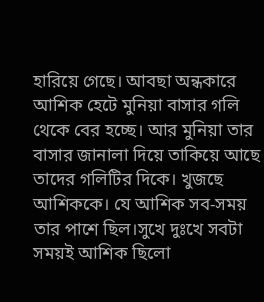হারিয়ে গেছে। আবছা অন্ধকারে আশিক হেটে মুনিয়া বাসার গলি থেকে বের হচ্ছে। আর মুনিয়া তার বাসার জানালা দিয়ে তাকিয়ে আছে তাদের গলিটির দিকে। খুজছে আশিককে। যে আশিক সব-সময় তার পাশে ছিল।সুখে দুঃখে সবটা সময়ই আশিক ছিলো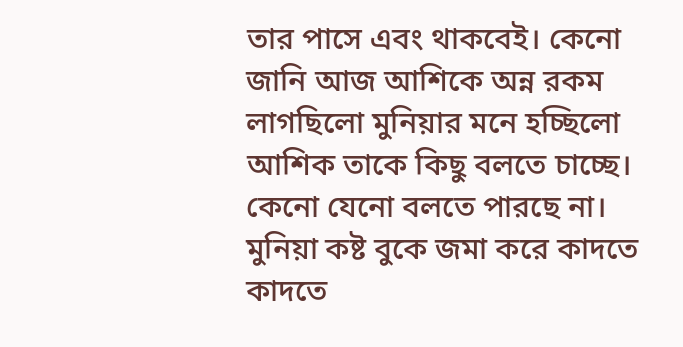তার পাসে এবং থাকবেই। কেনো জানি আজ আশিকে অন্ন রকম লাগছিলো মুনিয়ার মনে হচ্ছিলো আশিক তাকে কিছু বলতে চাচ্ছে। কেনো যেনো বলতে পারছে না। মুনিয়া কষ্ট বুকে জমা করে কাদতে কাদতে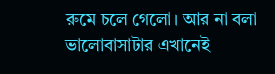রুমে চলে গেলো। আর না বলা ভালোবাসাটার এখানেই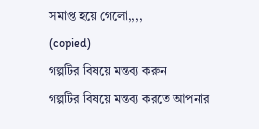সমাপ্ত হয়ে গেলো,,,,
(copied)
গল্পটির বিষয়ে মন্তব্য করুন
গল্পটির বিষয়ে মন্তব্য করতে আপনার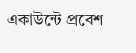একাউন্টে প্রবেশ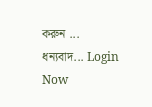করুন ... ধন্যবাদ... Login Now